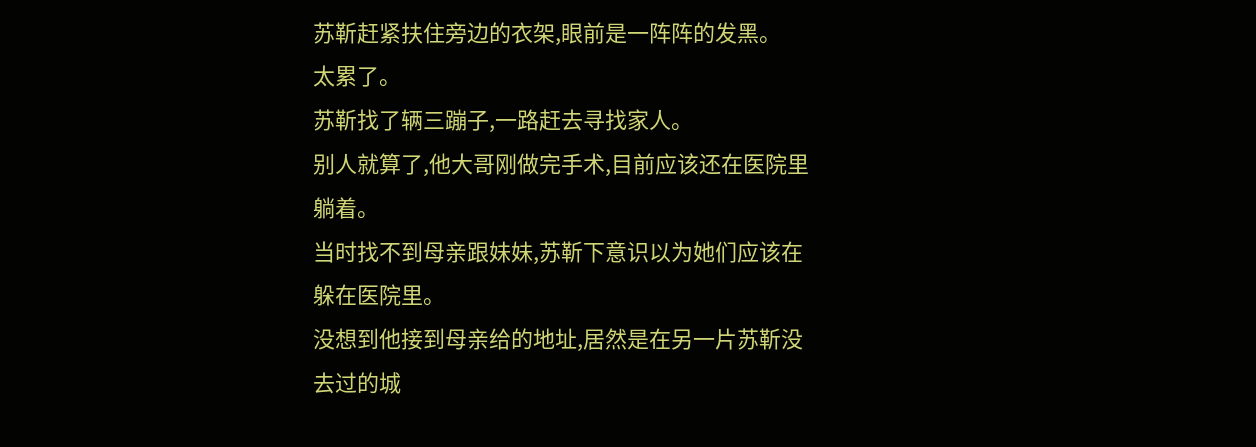苏靳赶紧扶住旁边的衣架,眼前是一阵阵的发黑。
太累了。
苏靳找了辆三蹦子,一路赶去寻找家人。
别人就算了,他大哥刚做完手术,目前应该还在医院里躺着。
当时找不到母亲跟妹妹,苏靳下意识以为她们应该在躲在医院里。
没想到他接到母亲给的地址,居然是在另一片苏靳没去过的城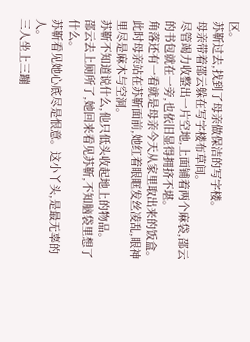区。
苏靳过去,找到了母亲做保洁的写字楼。
母亲带着邵云躲在写字楼布草间。
尽管竭力收整出一片空地,上面铺着两个麻袋,邵云的书包就在一旁,也依旧显得拥挤不堪。
角落还有一看就是母亲今天从家里取出来的饭盒。
此时母亲站在苏靳面前,她红着眼眶发丝凌乱,眼神里尽是麻木与空洞。
苏靳不知道说什么,他只低头收起地上的物品。
邵云去上厕所了,她回来看见苏靳,不知脑袋里想了什么。
苏靳看见她心底尽是恨意。这小丫头,是最无辜的人。
三人坐上三蹦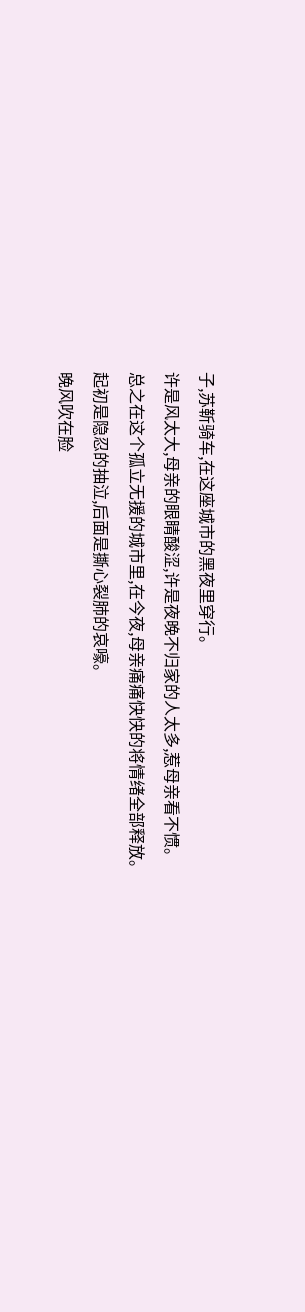子,苏靳骑车,在这座城市的黑夜里穿行。
许是风太大,母亲的眼睛酸涩,许是夜晚不归家的人太多,惹母亲看不惯。
总之在这个孤立无援的城市里,在今夜,母亲痛痛快快的将情绪全部释放。
起初是隐忍的抽泣,后面是撕心裂肺的哀嚎。
晚风吹在脸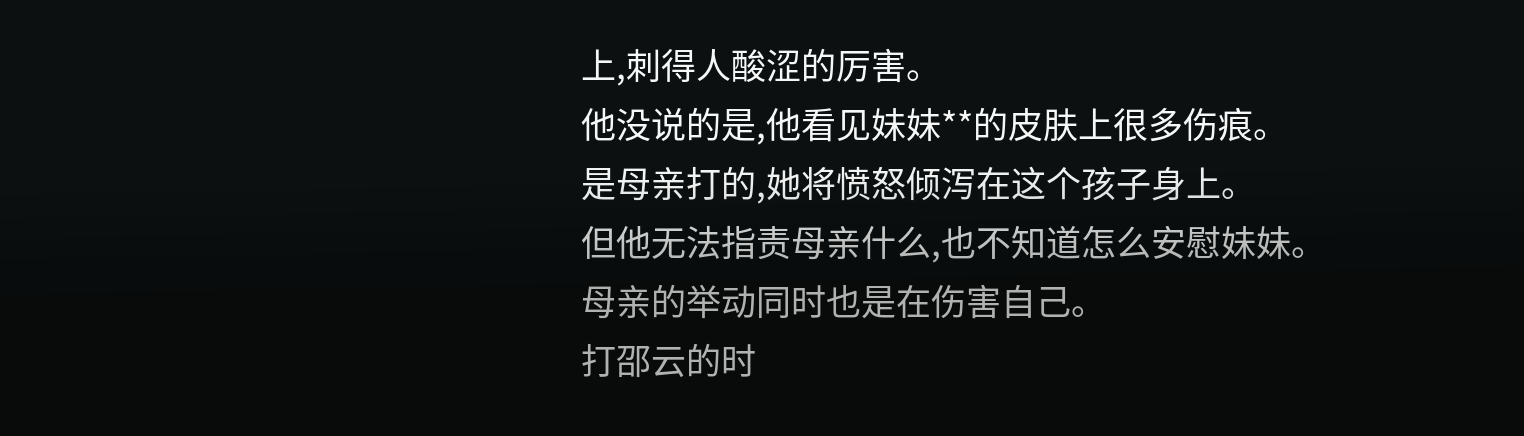上,刺得人酸涩的厉害。
他没说的是,他看见妹妹**的皮肤上很多伤痕。
是母亲打的,她将愤怒倾泻在这个孩子身上。
但他无法指责母亲什么,也不知道怎么安慰妹妹。
母亲的举动同时也是在伤害自己。
打邵云的时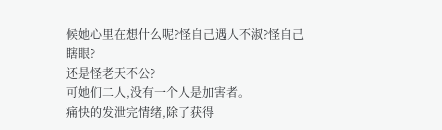候她心里在想什么呢?怪自己遇人不淑?怪自己瞎眼?
还是怪老天不公?
可她们二人,没有一个人是加害者。
痛快的发泄完情绪,除了获得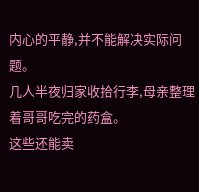内心的平静,并不能解决实际问题。
几人半夜归家收拾行李,母亲整理着哥哥吃完的药盒。
这些还能卖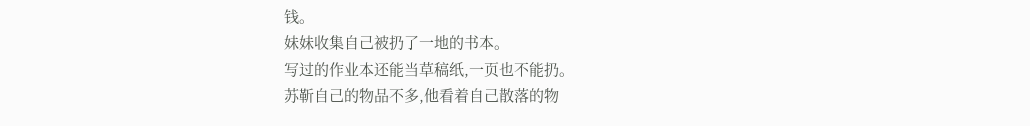钱。
妹妹收集自己被扔了一地的书本。
写过的作业本还能当草稿纸,一页也不能扔。
苏靳自己的物品不多,他看着自己散落的物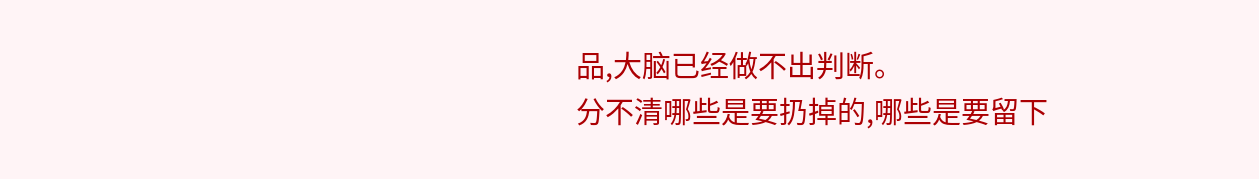品,大脑已经做不出判断。
分不清哪些是要扔掉的,哪些是要留下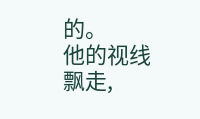的。
他的视线飘走,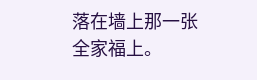落在墙上那一张全家福上。